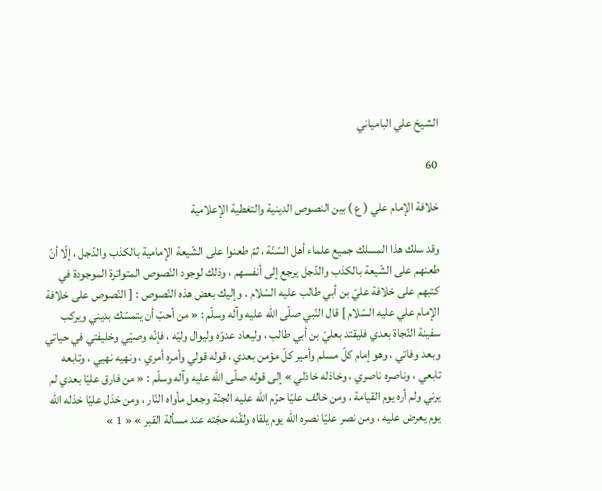الشيخ علي البامياني

60

خلافة الإمام علي ( ع ) بين النصوص الدينية والتغطية الإعلامية

وقد سلك هذا المسلك جميع علماء أهل السّنّة ، ثمّ طعنوا على الشّيعة الإمامية بالكذب والدّجل ، إلّا أنّ طعنهم على الشّيعة بالكذب والدّجل يرجع إلى أنفسهم ، وذلك لوجود النّصوص المتواترة الموجودة في كتبهم على خلافة عليّ بن أبي طالب عليه السّلام . وإليك بعض هذه النّصوص : [ النّصوص على خلافة الإمام علي عليه السّلام ] قال النّبي صلّى اللّه عليه وآله وسلّم : « من أحبّ أن يتمسّك بديني ويركب سفينة النّجاة بعدي فليقتد بعليّ بن أبي طالب ، وليعاد عدوّه وليوال وليّه ، فإنّه وصيّي وخليفتي في حياتي وبعد وفاتي ، وهو إمام كلّ مسلم وأمير كلّ مؤمن بعدي ، قوله قولي وأمره أمري ، ونهيه نهيي ، وتابعه تابعي ، وناصره ناصري ، وخاذله خاذلي » إلى قوله صلّى اللّه عليه وآله وسلّم : « من فارق عليّا بعدي لم يرني ولم أره يوم القيامة ، ومن خالف عليّا حرّم اللّه عليه الجنّة وجعل مأواه النّار ، ومن خذل عليّا خذله اللّه يوم يعرض عليه ، ومن نصر عليّا نصره اللّه يوم يلقاه ولقّنه حجّته عند مسألة القبر » « 1 »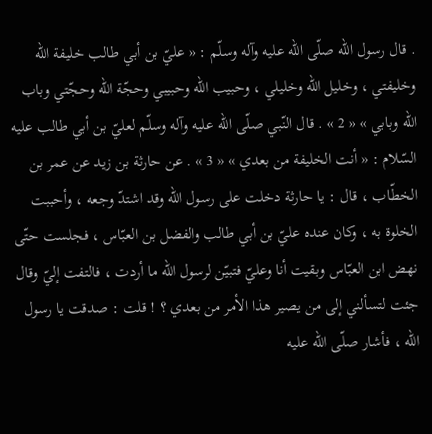. قال رسول الله صلّى اللّه عليه وآله وسلّم : « عليّ بن أبي طالب خليفة اللّه وخليفتي ، وخليل اللّه وخليلي ، وحبيب اللّه وحبيبي وحجّة اللّه وحجّتي وباب اللّه وبابي » « 2 » . قال النّبي صلّى اللّه عليه وآله وسلّم لعليّ بن أبي طالب عليه السّلام : « أنت الخليفة من بعدي » « 3 » . عن حارثة بن زيد عن عمر بن الخطّاب ، قال : يا حارثة دخلت على رسول الله وقد اشتدّ وجعه ، وأحببت الخلوة به ، وكان عنده عليّ بن أبي طالب والفضل بن العبّاس ، فجلست حتّى نهض ابن العبّاس وبقيت أنا وعليّ فتبيّن لرسول الله ما أردت ، فالتفت إليّ وقال جئت لتسألني إلى من يصير هذا الأمر من بعدي ؟ ! قلت : صدقت يا رسول الله ، فأشار صلّى اللّه عليه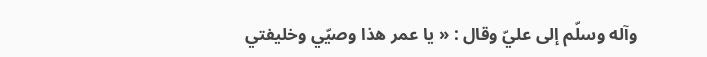وآله وسلّم إلى عليّ وقال : « يا عمر هذا وصيّي وخليفتي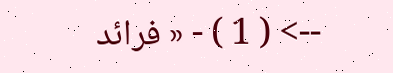--> ( 1 ) - « فرائد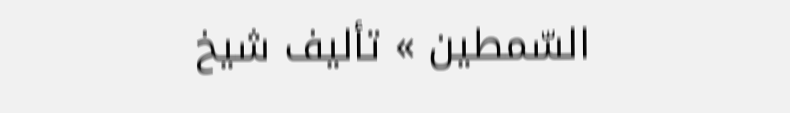السّمطين » تأليف شيخ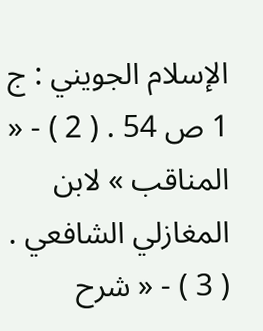الإسلام الجويني : ج 1 ص 54 . ( 2 ) - « المناقب » لابن المغازلي الشافعي . ( 3 ) - « شرح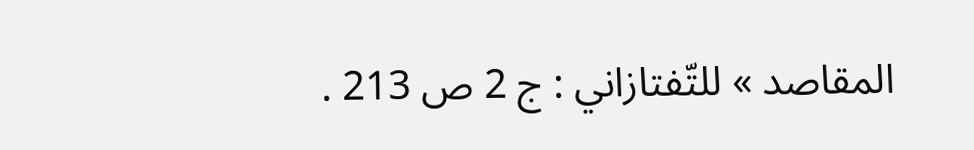المقاصد » للتّفتازاني : ج 2 ص 213 .